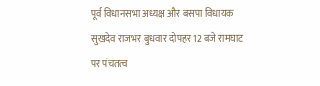पूर्व विधानसभा अध्यक्ष और बसपा विधायक सुखदेव राजभर बुधवार दोपहर 12 बजे रामघाट पर पंचतत्व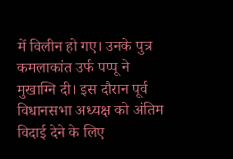में विलीन हो गए। उनके पुत्र कमलाकांत उर्फ पप्पू ने मुखाग्नि दी। इस दौरान पूर्व विधानसभा अध्यक्ष को अंतिम विदाई देने के लिए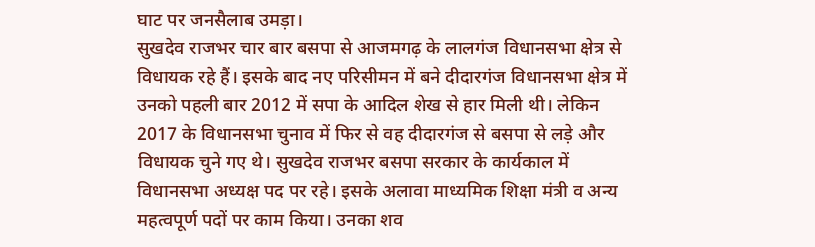घाट पर जनसैलाब उमड़ा।
सुखदेव राजभर चार बार बसपा से आजमगढ़ के लालगंज विधानसभा क्षेत्र से विधायक रहे हैं। इसके बाद नए परिसीमन में बने दीदारगंज विधानसभा क्षेत्र में उनको पहली बार 2012 में सपा के आदिल शेख से हार मिली थी। लेकिन 2017 के विधानसभा चुनाव में फिर से वह दीदारगंज से बसपा से लड़े और विधायक चुने गए थे। सुखदेव राजभर बसपा सरकार के कार्यकाल में विधानसभा अध्यक्ष पद पर रहे। इसके अलावा माध्यमिक शिक्षा मंत्री व अन्य महत्वपूर्ण पदों पर काम किया। उनका शव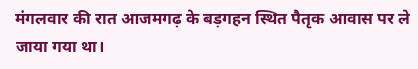मंगलवार की रात आजमगढ़ के बड़गहन स्थित पैतृक आवास पर ले जाया गया था।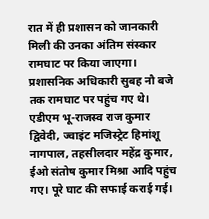रात में ही प्रशासन को जानकारी मिली की उनका अंतिम संस्कार रामघाट पर किया जाएगा। प्रशासनिक अधिकारी सुबह नौ बजे तक रामघाट पर पहुंच गए थे। एडीएम भू-राजस्व राज कुमार द्विवेदी, ज्वाइंट मजिस्ट्रेट हिमांशू नागपाल, तहसीलदार महेंद्र कुमार, ईओ संतोष कुमार मिश्रा आदि पहुंच गए। पूरे घाट की सफाई कराई गई।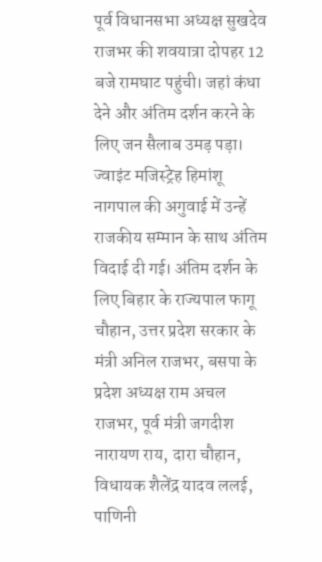पूर्व विधानसभा अध्यक्ष सुखदेव राजभर की शवयात्रा दोपहर 12 बजे रामघाट पहुंची। जहां कंधा देने और अंतिम दर्शन करने के लिए जन सैलाब उमड़ पड़ा। ज्वाइंट मजिस्ट्रेह हिमांशू नागपाल की अगुवाई में उन्हें राजकीय सम्मान के साथ अंतिम विदाई दी गई। अंतिम दर्शन के लिए बिहार के राज्यपाल फागू चौहान, उत्तर प्रदेश सरकार के मंत्री अनिल राजभर, बसपा के प्रदेश अध्यक्ष राम अचल राजभर, पूर्व मंत्री जगदीश नारायण राय, दारा चौहान, विधायक शैलेंद्र यादव ललई, पाणिनी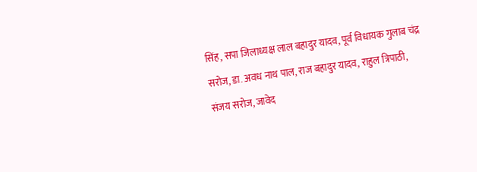सिंह, सपा जिलाध्यक्ष लाल बहादुर यादव, पूर्व विधायक गुलाब चंद्र सरोज, डा. अवध नाथ पाल, राज बहादुर यादव, राहुल त्रिपाठी, संजय सरोज, जावेद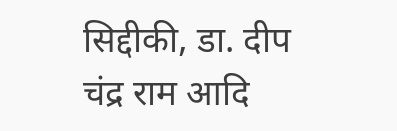सिद्दीकी, डा. दीप चंद्र राम आदि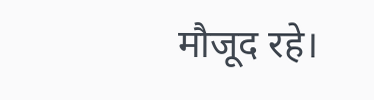मौजूद रहे।